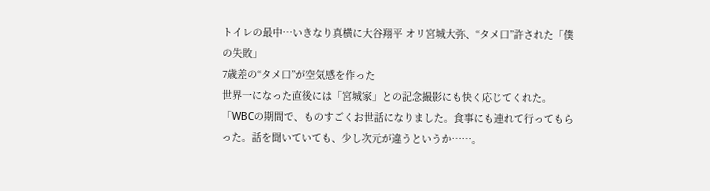トイレの最中…いきなり真横に大谷翔平 オリ宮城大弥、“タメ口”許された「僕の失敗」
7歳差の“タメ口”が空気感を作った
世界一になった直後には「宮城家」との記念撮影にも快く応じてくれた。「WBCの期間で、ものすごくお世話になりました。食事にも連れて行ってもらった。話を聞いていても、少し次元が違うというか……。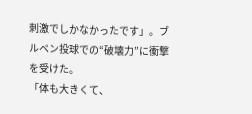刺激でしかなかったです」。ブルペン投球での“破壊力”に衝撃を受けた。
「体も大きくて、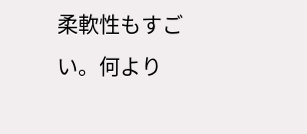柔軟性もすごい。何より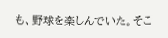も、野球を楽しんでいた。そこ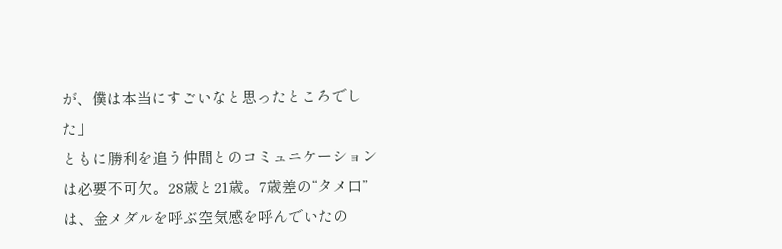が、僕は本当にすごいなと思ったところでした」
ともに勝利を追う仲間とのコミュニケーションは必要不可欠。28歳と21歳。7歳差の“タメ口”は、金メダルを呼ぶ空気感を呼んでいたの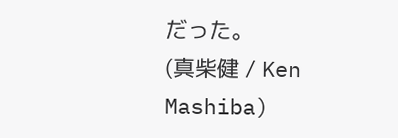だった。
(真柴健 / Ken Mashiba)